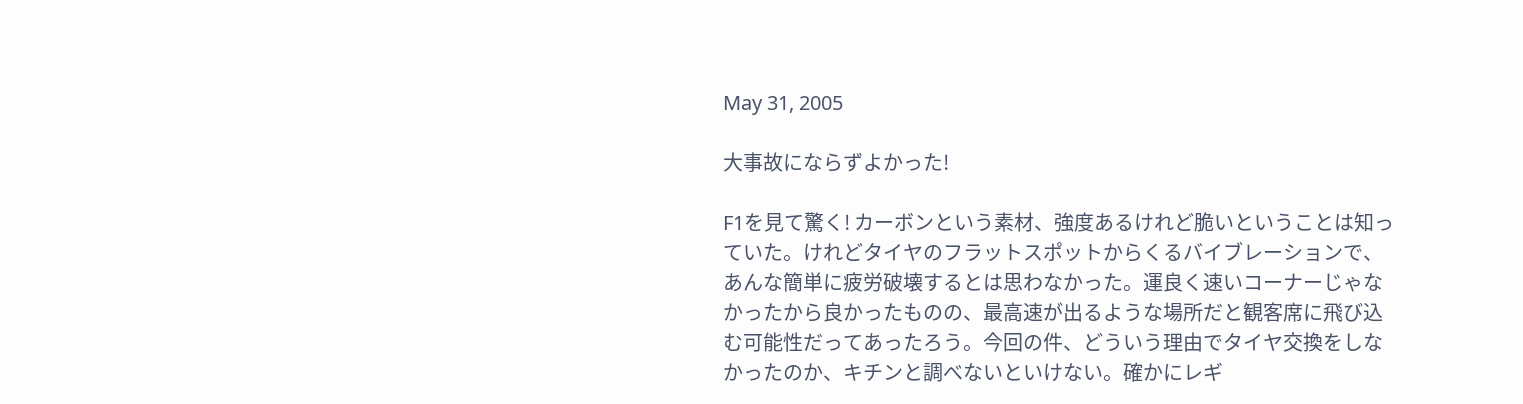May 31, 2005

大事故にならずよかった!

F1を見て驚く! カーボンという素材、強度あるけれど脆いということは知っていた。けれどタイヤのフラットスポットからくるバイブレーションで、あんな簡単に疲労破壊するとは思わなかった。運良く速いコーナーじゃなかったから良かったものの、最高速が出るような場所だと観客席に飛び込む可能性だってあったろう。今回の件、どういう理由でタイヤ交換をしなかったのか、キチンと調べないといけない。確かにレギ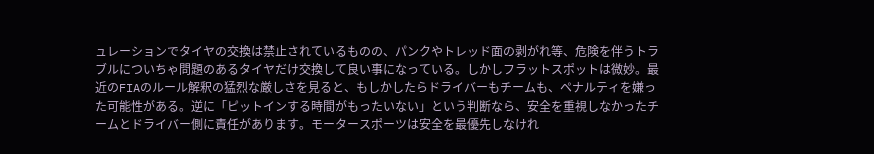ュレーションでタイヤの交換は禁止されているものの、パンクやトレッド面の剥がれ等、危険を伴うトラブルについちゃ問題のあるタイヤだけ交換して良い事になっている。しかしフラットスポットは微妙。最近のFIAのルール解釈の猛烈な厳しさを見ると、もしかしたらドライバーもチームも、ペナルティを嫌った可能性がある。逆に「ピットインする時間がもったいない」という判断なら、安全を重視しなかったチームとドライバー側に責任があります。モータースポーツは安全を最優先しなけれ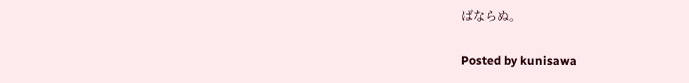ばならぬ。

Posted by kunisawa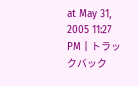at May 31, 2005 11:27 PM | トラックバック